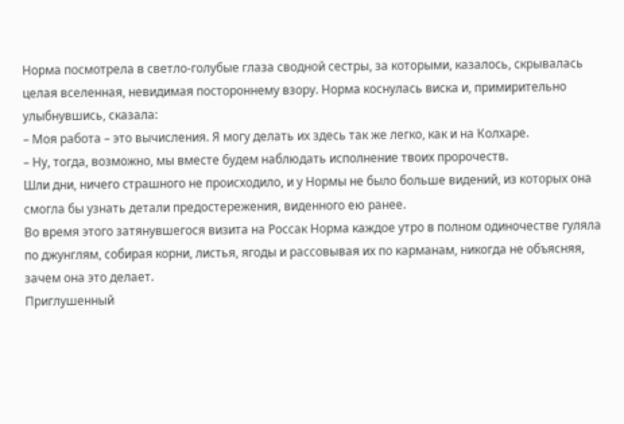Норма посмотрела в светло-голубые глаза сводной сестры, за которыми, казалось, скрывалась целая вселенная, невидимая постороннему взору. Норма коснулась виска и, примирительно улыбнувшись, сказала:
– Моя работа – это вычисления. Я могу делать их здесь так же легко, как и на Колхаре.
– Ну, тогда, возможно, мы вместе будем наблюдать исполнение твоих пророчеств.
Шли дни, ничего страшного не происходило, и у Нормы не было больше видений, из которых она смогла бы узнать детали предостережения, виденного ею ранее.
Во время этого затянувшегося визита на Россак Норма каждое утро в полном одиночестве гуляла по джунглям, собирая корни, листья, ягоды и рассовывая их по карманам, никогда не объясняя, зачем она это делает.
Приглушенный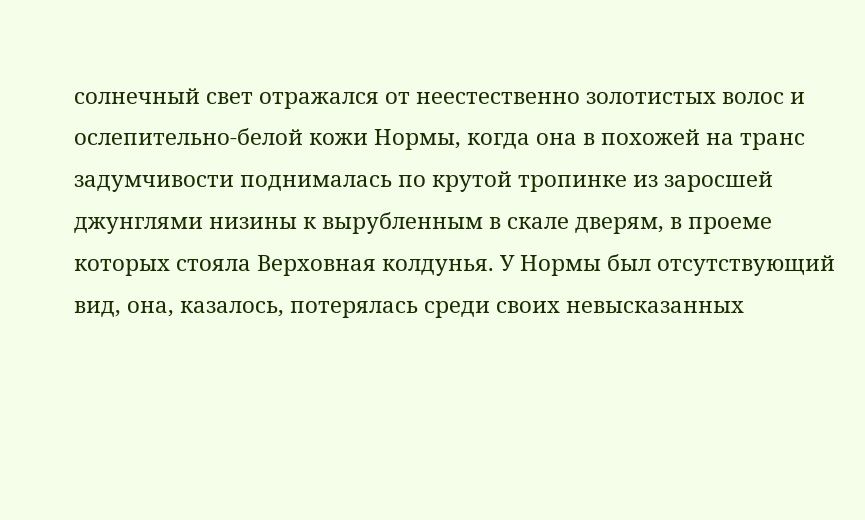солнечный свет отражался от неестественно золотистых волос и ослепительно-белой кожи Нормы, когда она в похожей на транс задумчивости поднималась по крутой тропинке из заросшей джунглями низины к вырубленным в скале дверям, в проеме которых стояла Верховная колдунья. У Нормы был отсутствующий вид, она, казалось, потерялась среди своих невысказанных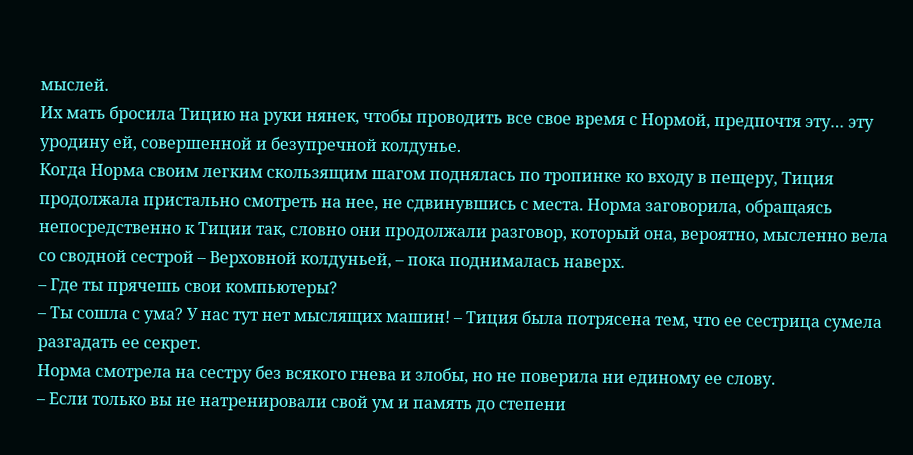мыслей.
Их мать бросила Тицию на руки нянек, чтобы проводить все свое время с Нормой, предпочтя эту… эту уродину ей, совершенной и безупречной колдунье.
Когда Норма своим легким скользящим шагом поднялась по тропинке ко входу в пещеру, Тиция продолжала пристально смотреть на нее, не сдвинувшись с места. Норма заговорила, обращаясь непосредственно к Тиции так, словно они продолжали разговор, который она, вероятно, мысленно вела со сводной сестрой – Верховной колдуньей, – пока поднималась наверх.
– Где ты прячешь свои компьютеры?
– Ты сошла с ума? У нас тут нет мыслящих машин! – Тиция была потрясена тем, что ее сестрица сумела разгадать ее секрет.
Норма смотрела на сестру без всякого гнева и злобы, но не поверила ни единому ее слову.
– Если только вы не натренировали свой ум и память до степени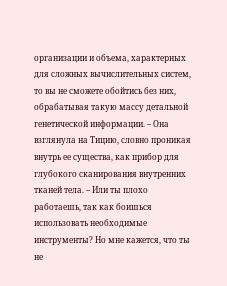организации и объема, характерных для сложных вычислительных систем, то вы не сможете обойтись без них, обрабатывая такую массу детальной генетической информации. – Она взглянула на Тицию, словно проникая внутрь ее существа, как прибор для глубокого сканирования внутренних тканей тела. – Или ты плохо работаешь, так как боишься использовать необходимые инструменты? Но мне кажется, что ты не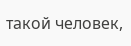такой человек,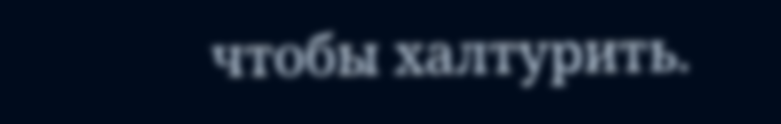чтобы халтурить.